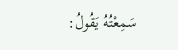سَمِعْتُهُ يَقُولُ: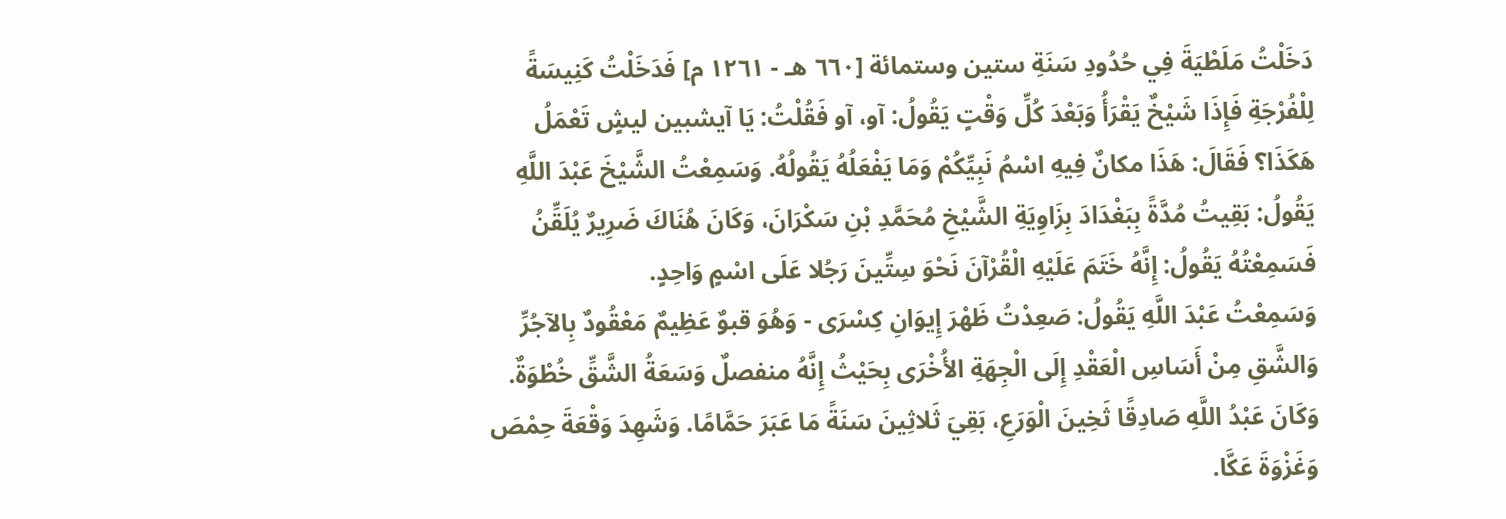دَخَلْتُ مَلَطْيَةَ فِي حُدُودِ سَنَةِ ستين وستمائة [٦٦٠ هـ - ١٢٦١ م] فَدَخَلْتُ كَنِيسَةً لِلْفُرْجَةِ فَإِذَا شَيْخٌ يَقْرَأُ وَبَعْدَ كُلِّ وَقْتٍ يَقُولُ: آو، آو فَقُلْتُ: يَا آيشبين ليشٍ تَعْمَلُ هَكَذَا؟ فَقَالَ: هَذَا مكانٌ فِيهِ اسْمُ نَبِيِّكُمْ وَمَا يَفْعَلُهُ يَقُولُهُ. وَسَمِعْتُ الشَّيْخَ عَبْدَ اللَّهِ يَقُولُ: بَقِيتُ مُدَّةً بِبَغْدَادَ بِزَاوِيَةِ الشَّيْخِ مُحَمَّدِ بْنِ سَكْرَانَ، وَكَانَ هُنَاكَ ضَرِيرٌ يُلَقِّنُ فَسَمِعْتُهُ يَقُولُ: إِنَّهُ خَتَمَ عَلَيْهِ الْقُرْآنَ نَحْوَ سِتِّينَ رَجُلا عَلَى اسْمٍ وَاحِدٍ.
وَسَمِعْتُ عَبْدَ اللَّهِ يَقُولُ: صَعِدْتُ ظَهْرَ إِيوَانِ كِسْرَى - وَهُوَ قبوٌ عَظِيمٌ مَعْقُودٌ بِالآجُرِّ وَالشَّقِ مِنْ أَسَاسِ الْعَقْدِ إِلَى الْجِهَةِ الأُخْرَى بِحَيْثُ إِنَّهُ منفصلٌ وَسَعَةُ الشَّقِّ خُطْوَةٌ.
وَكَانَ عَبْدُ اللَّهِ صَادِقًا ثَخِينَ الْوَرَعِ، بَقِيَ ثَلاثِينَ سَنَةً مَا عَبَرَ حَمَّامًا. وَشَهِدَ وَقْعَةَ حِمْصَ وَغَزْوَةَ عَكَّا.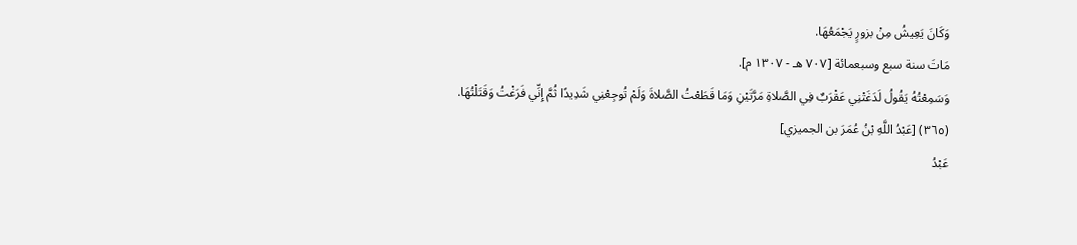وَكَانَ يَعِيشُ مِنْ بزورٍ يَجْمَعُهَا.
مَاتَ سنة سبع وسبعمائة [٧٠٧ هـ - ١٣٠٧ م].
وَسَمِعْتُهُ يَقُولُ لَدَغَتْنِي عَقْرَبٌ فِي الصَّلاةِ مَرَّتَيْنِ وَمَا قَطَعْتُ الصَّلاةَ وَلَمْ تُوجِعْنِي شَدِيدًا ثُمَّ إِنِّي فَرَغْتُ وَقَتَلْتُهَا.
(٣٦٥) [عَبْدُ اللَّهِ بْنُ عُمَرَ بن الجميزي]
عَبْدُ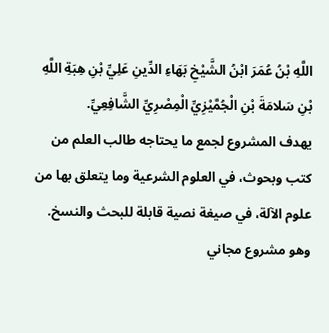اللَّهِ بْنُ عُمَرَ ابْنُ الشَّيْخِ بَهَاءِ الدِّينِ عَلِيِّ بْنِ هِبَةِ اللَّهِ بْنِ سَلامَةَ بْنِ الْجُمَّيْزِيِّ الْمِصْرِيِّ الشَّافِعِيِّ.
يهدف المشروع لجمع ما يحتاجه طالب العلم من كتب وبحوث، في العلوم الشرعية وما يتعلق بها من علوم الآلة، في صيغة نصية قابلة للبحث والنسخ.
وهو مشروع مجاني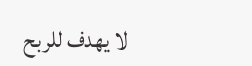لا يهدف للربح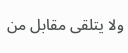ولا يتلقى مقابل من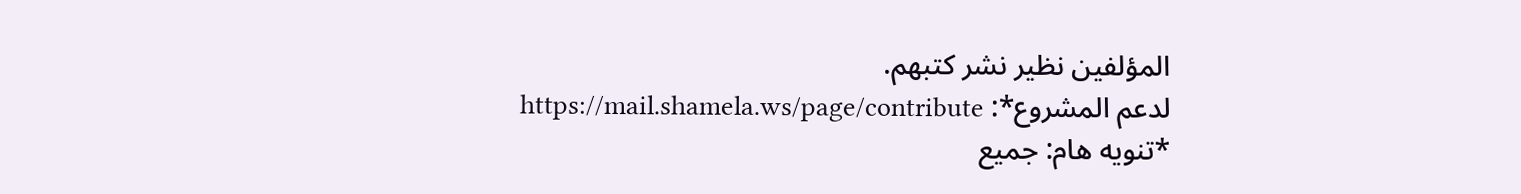المؤلفين نظير نشر كتبهم.
لدعم المشروع*: https://mail.shamela.ws/page/contribute
*تنويه هام: جميع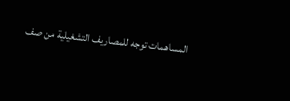المساهمات توجه للمصاريف التشغيلية من صف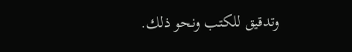وتدقيق للكتب ونحو ذلك.